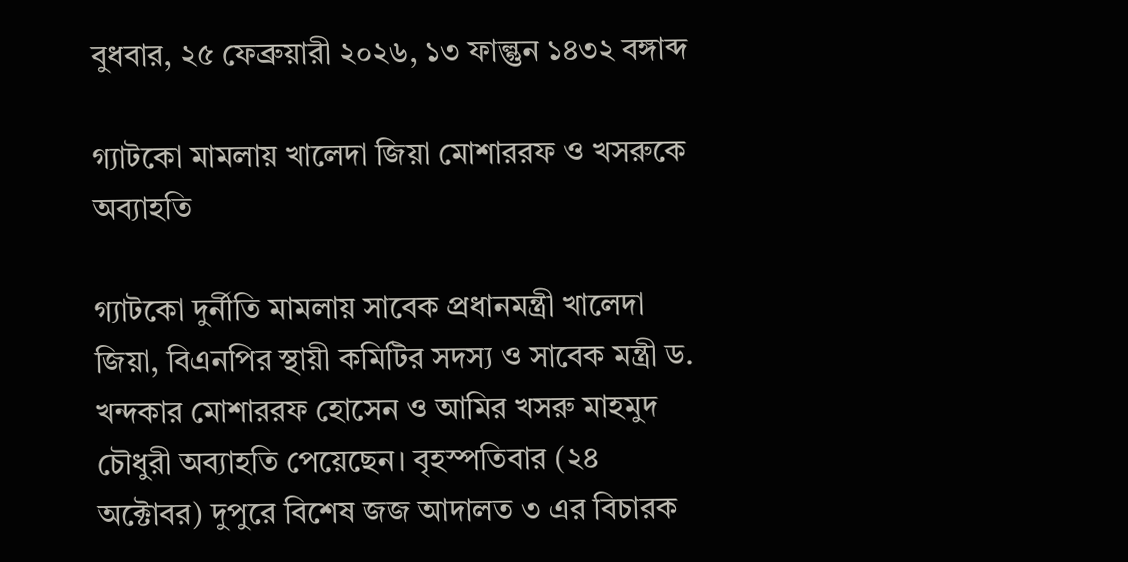বুধবার, ২৫ ফেব্রুয়ারী ২০২৬, ১৩ ফাল্গুন ১৪৩২ বঙ্গাব্দ

গ্যাটকো মামলায় খালেদা জিয়া মোশাররফ ও খসরুকে অব্যাহতি

গ্যাটকো দুর্নীতি মামলায় সাবেক প্রধানমন্ত্রী খালেদা জিয়া, বিএনপির স্থায়ী কমিটির সদস্য ও সাবেক মন্ত্রী ড. খন্দকার মোশাররফ হোসেন ও আমির খসরু মাহমুদ চৌধুরী অব্যাহতি পেয়েছেন। বৃহস্পতিবার (২৪ অক্টোবর) দুপুরে বিশেষ জজ আদালত ৩ এর বিচারক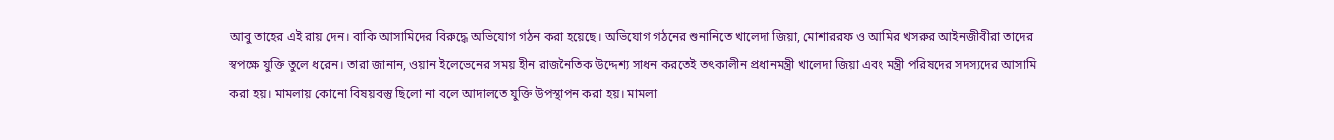আবু তাহের এই রায় দেন। বাকি আসামিদের বিরুদ্ধে অভিযোগ গঠন করা হয়েছে। অভিযোগ গঠনের শুনানিতে খালেদা জিয়া, মোশাররফ ও আমির খসরুর আইনজীবীরা তাদের স্বপক্ষে যুক্তি তুলে ধরেন। তারা জানান, ওয়ান ইলেভেনের সময় হীন রাজনৈতিক উদ্দেশ্য সাধন করতেই তৎকালীন প্রধানমন্ত্রী খালেদা জিয়া এবং মন্ত্রী পরিষদের সদস্যদের আসামি করা হয়। মামলায় কোনো বিষয়বস্তু ছিলো না বলে আদালতে যুক্তি উপস্থাপন করা হয়। মামলা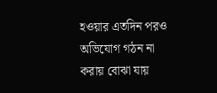হওয়ার এতদিন পরও অভিযোগ গঠন না করায় বোঝা যায়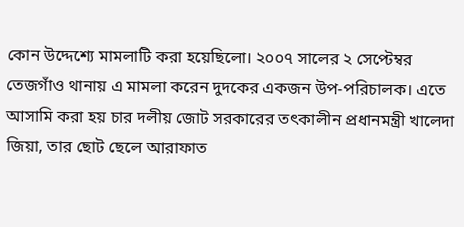কোন উদ্দেশ্যে মামলাটি করা হয়েছিলো। ২০০৭ সালের ২ সেপ্টেম্বর তেজগাঁও থানায় এ মামলা করেন দুদকের একজন উপ-পরিচালক। এতে আসামি করা হয় চার দলীয় জোট সরকারের তৎকালীন প্রধানমন্ত্রী খালেদা জিয়া, তার ছোট ছেলে আরাফাত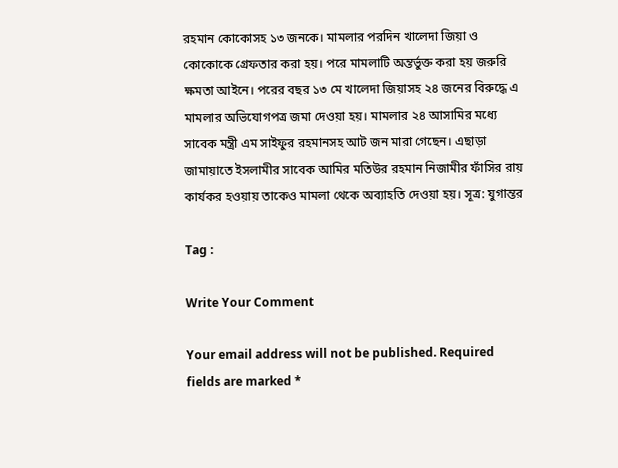রহমান কোকোসহ ১৩ জনকে। মামলার পরদিন খালেদা জিয়া ও কোকোকে গ্রেফতার করা হয়। পরে মামলাটি অন্তর্ভুক্ত করা হয় জরুরি ক্ষমতা আইনে। পরের বছর ১৩ মে খালেদা জিয়াসহ ২৪ জনের বিরুদ্ধে এ মামলার অভিযোগপত্র জমা দেওয়া হয়। মামলার ২৪ আসামির মধ্যে সাবেক মন্ত্রী এম সাইফুর রহমানসহ আট জন মারা গেছেন। এছাড়া জামায়াতে ইসলামীর সাবেক আমির মতিউর রহমান নিজামীর ফাঁসির রায় কার্যকর হওয়ায় তাকেও মামলা থেকে অব্যাহতি দেওয়া হয়। সূত্র: যুগান্তর

Tag :

Write Your Comment

Your email address will not be published. Required fields are marked *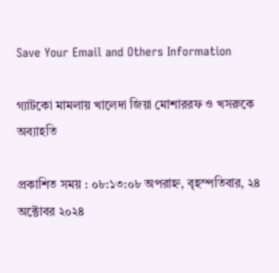Save Your Email and Others Information

গ্যাটকো মামলায় খালেদা জিয়া মোশাররফ ও খসরুকে অব্যাহতি

প্রকাশিত সময় : ০৮:১৩:০৮ অপরাহ্ন, বৃহস্পতিবার, ২৪ অক্টোবর ২০২৪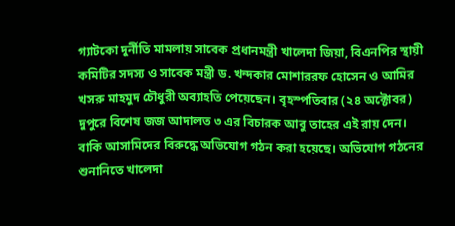গ্যাটকো দুর্নীতি মামলায় সাবেক প্রধানমন্ত্রী খালেদা জিয়া, বিএনপির স্থায়ী কমিটির সদস্য ও সাবেক মন্ত্রী ড. খন্দকার মোশাররফ হোসেন ও আমির খসরু মাহমুদ চৌধুরী অব্যাহতি পেয়েছেন। বৃহস্পতিবার (২৪ অক্টোবর) দুপুরে বিশেষ জজ আদালত ৩ এর বিচারক আবু তাহের এই রায় দেন। বাকি আসামিদের বিরুদ্ধে অভিযোগ গঠন করা হয়েছে। অভিযোগ গঠনের শুনানিতে খালেদা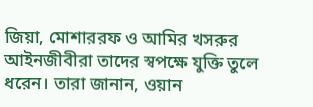জিয়া, মোশাররফ ও আমির খসরুর আইনজীবীরা তাদের স্বপক্ষে যুক্তি তুলে ধরেন। তারা জানান, ওয়ান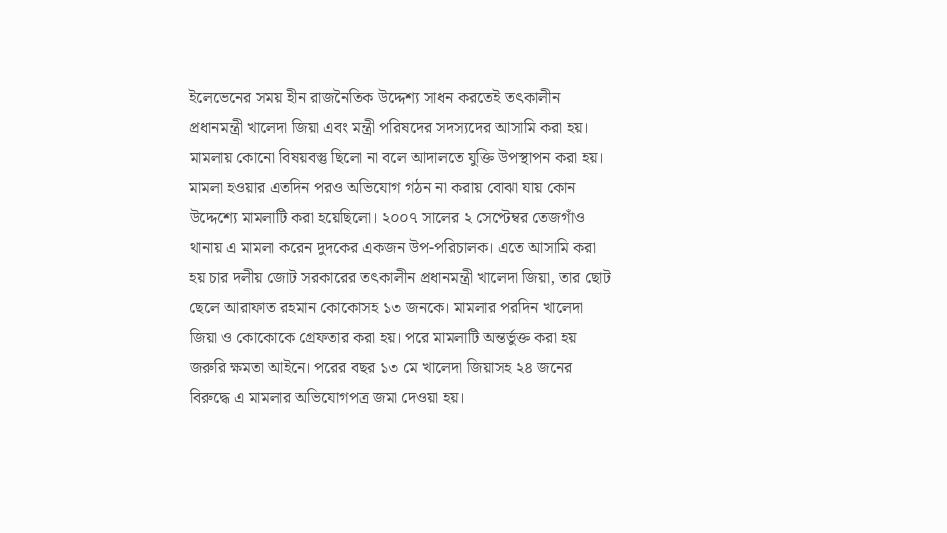ইলেভেনের সময় হীন রাজনৈতিক উদ্দেশ্য সাধন করতেই তৎকালীন প্রধানমন্ত্রী খালেদা জিয়া এবং মন্ত্রী পরিষদের সদস্যদের আসামি করা হয়। মামলায় কোনো বিষয়বস্তু ছিলো না বলে আদালতে যুক্তি উপস্থাপন করা হয়। মামলা হওয়ার এতদিন পরও অভিযোগ গঠন না করায় বোঝা যায় কোন উদ্দেশ্যে মামলাটি করা হয়েছিলো। ২০০৭ সালের ২ সেপ্টেম্বর তেজগাঁও থানায় এ মামলা করেন দুদকের একজন উপ-পরিচালক। এতে আসামি করা হয় চার দলীয় জোট সরকারের তৎকালীন প্রধানমন্ত্রী খালেদা জিয়া, তার ছোট ছেলে আরাফাত রহমান কোকোসহ ১৩ জনকে। মামলার পরদিন খালেদা জিয়া ও কোকোকে গ্রেফতার করা হয়। পরে মামলাটি অন্তর্ভুক্ত করা হয় জরুরি ক্ষমতা আইনে। পরের বছর ১৩ মে খালেদা জিয়াসহ ২৪ জনের বিরুদ্ধে এ মামলার অভিযোগপত্র জমা দেওয়া হয়।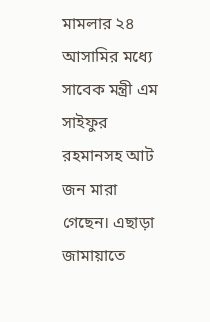মামলার ২৪ আসামির মধ্যে সাবেক মন্ত্রী এম সাইফুর রহমানসহ আট জন মারা গেছেন। এছাড়া জামায়াতে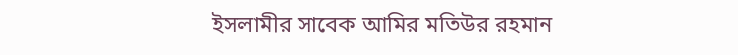ইসলামীর সাবেক আমির মতিউর রহমান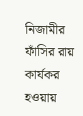নিজামীর ফাঁসির রায় কার্যকর হওয়ায়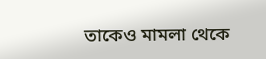তাকেও মামলা থেকে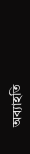অব্যাহতি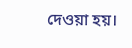দেওয়া হয়।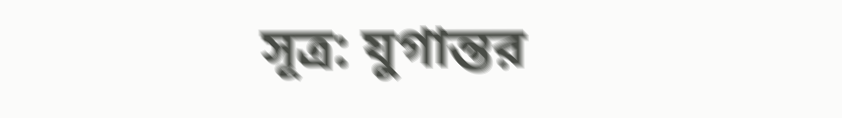সূত্র: যুগান্তর